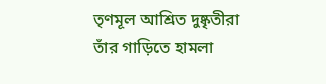তৃণমূল আশ্রিত দুষ্কৃতীরা তাঁর গাড়িতে হামলা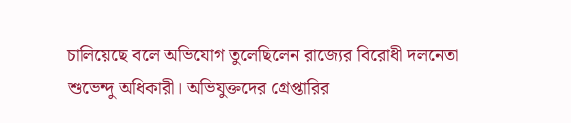চালিয়েছে বলে অভিযোগ তুলেছিলেন রাজ্যের বিরোধী দলনেতা শুভেন্দু অধিকারী। অভিযুক্তদের গ্রেপ্তারির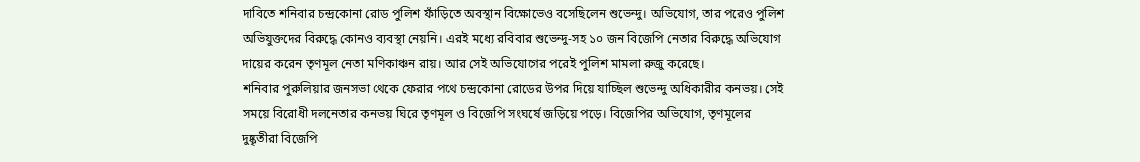দাবিতে শনিবার চন্দ্রকোনা রোড পুলিশ ফাঁড়িতে অবস্থান বিক্ষোভেও বসেছিলেন শুভেন্দু। অভিযোগ, তার পরেও পুলিশ অভিযুক্তদের বিরুদ্ধে কোনও ব্যবস্থা নেয়নি। এরই মধ্যে রবিবার শুভেন্দু-সহ ১০ জন বিজেপি নেতার বিরুদ্ধে অভিযোগ দায়ের করেন তৃণমূল নেতা মণিকাঞ্চন রায়। আর সেই অভিযোগের পরেই পুলিশ মামলা রুজু করেছে।
শনিবার পুরুলিয়ার জনসভা থেকে ফেরার পথে চন্দ্রকোনা রোডের উপর দিয়ে যাচ্ছিল শুভেন্দু অধিকারীর কনভয়। সেই সময়ে বিরোধী দলনেতার কনভয় ঘিরে তৃণমূল ও বিজেপি সংঘর্ষে জড়িয়ে পড়ে। বিজেপির অভিযোগ, তৃণমূলের দুষ্কৃতীরা বিজেপি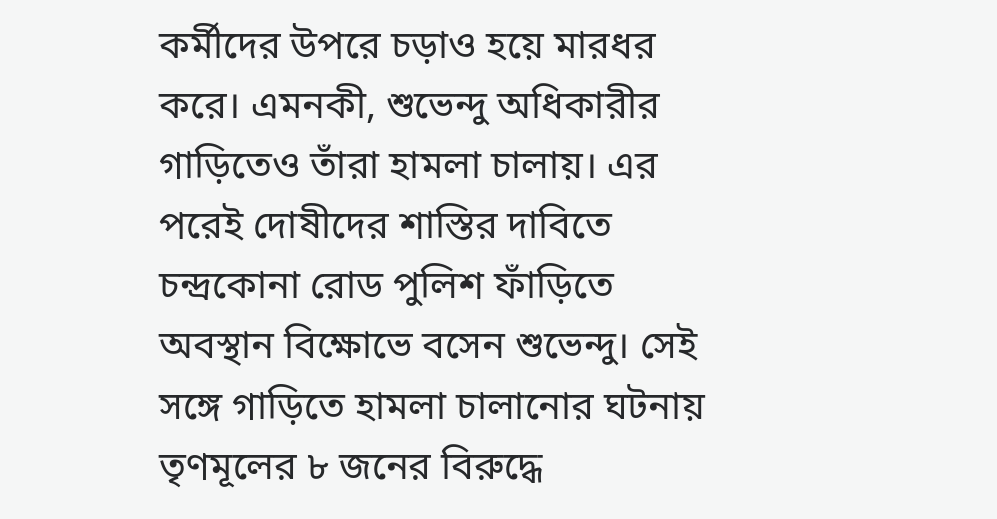কর্মীদের উপরে চড়াও হয়ে মারধর করে। এমনকী, শুভেন্দু অধিকারীর গাড়িতেও তাঁরা হামলা চালায়। এর পরেই দোষীদের শাস্তির দাবিতে চন্দ্রকোনা রোড পুলিশ ফাঁড়িতে অবস্থান বিক্ষোভে বসেন শুভেন্দু। সেই সঙ্গে গাড়িতে হামলা চালানোর ঘটনায় তৃণমূলের ৮ জনের বিরুদ্ধে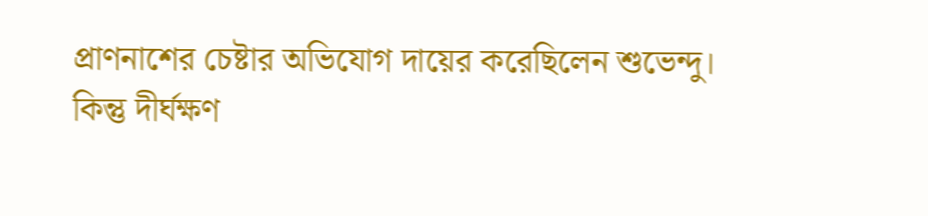প্রাণনাশের চেষ্টার অভিযোগ দায়ের করেছিলেন শুভেন্দু।
কিন্তু দীর্ঘক্ষণ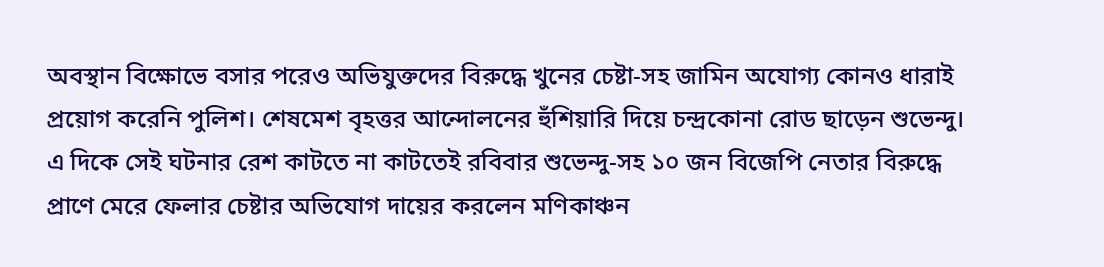অবস্থান বিক্ষোভে বসার পরেও অভিযুক্তদের বিরুদ্ধে খুনের চেষ্টা-সহ জামিন অযোগ্য কোনও ধারাই প্রয়োগ করেনি পুলিশ। শেষমেশ বৃহত্তর আন্দোলনের হুঁশিয়ারি দিয়ে চন্দ্রকোনা রোড ছাড়েন শুভেন্দু। এ দিকে সেই ঘটনার রেশ কাটতে না কাটতেই রবিবার শুভেন্দু-সহ ১০ জন বিজেপি নেতার বিরুদ্ধে প্রাণে মেরে ফেলার চেষ্টার অভিযোগ দায়ের করলেন মণিকাঞ্চন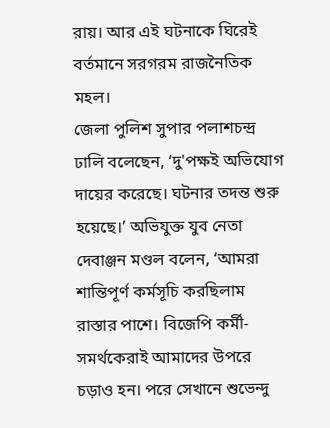রায়। আর এই ঘটনাকে ঘিরেই বর্তমানে সরগরম রাজনৈতিক মহল।
জেলা পুলিশ সুপার পলাশচন্দ্র ঢালি বলেছেন, ‘দু'পক্ষই অভিযোগ দায়ের করেছে। ঘটনার তদন্ত শুরু হয়েছে।’ অভিযুক্ত যুব নেতা দেবাঞ্জন মণ্ডল বলেন, ‘আমরা শান্তিপূর্ণ কর্মসূচি করছিলাম রাস্তার পাশে। বিজেপি কর্মী-সমর্থকেরাই আমাদের উপরে চড়াও হন। পরে সেখানে শুভেন্দু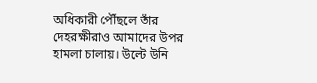অধিকারী পৌঁছলে তাঁর দেহরক্ষীরাও আমাদের উপর হামলা চালায়। উল্টে উনি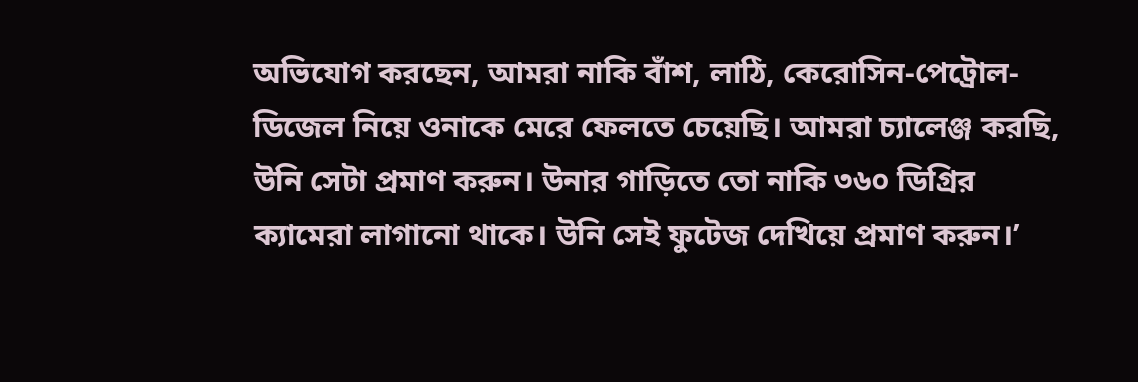অভিযোগ করছেন, আমরা নাকি বাঁশ, লাঠি, কেরোসিন-পেট্রোল-ডিজেল নিয়ে ওনাকে মেরে ফেলতে চেয়েছি। আমরা চ্যালেঞ্জ করছি, উনি সেটা প্রমাণ করুন। উনার গাড়িতে তো নাকি ৩৬০ ডিগ্রির ক্যামেরা লাগানো থাকে। উনি সেই ফুটেজ দেখিয়ে প্রমাণ করুন।’